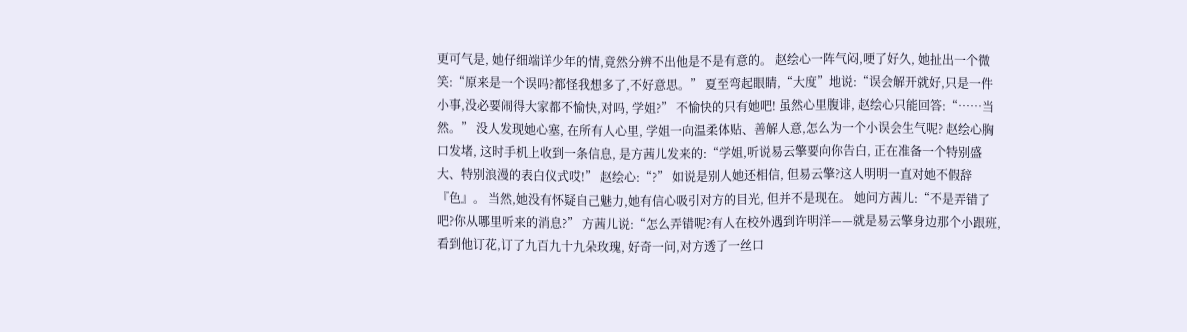更可气是, 她仔细端详少年的情,竟然分辨不出他是不是有意的。 赵绘心一阵气闷,哽了好久, 她扯出一个微笑:“原来是一个误吗?都怪我想多了,不好意思。” 夏至弯起眼睛,“大度”地说:“误会解开就好,只是一件小事,没必要闹得大家都不愉快,对吗, 学姐?” 不愉快的只有她吧! 虽然心里腹诽, 赵绘心只能回答:“……当然。” 没人发现她心塞, 在所有人心里, 学姐一向温柔体贴、善解人意,怎么为一个小误会生气呢? 赵绘心胸口发堵, 这时手机上收到一条信息, 是方茜儿发来的:“学姐,听说易云擎要向你告白, 正在准备一个特别盛大、特别浪漫的表白仪式哎!” 赵绘心:“?” 如说是别人她还相信, 但易云擎?这人明明一直对她不假辞『色』。 当然,她没有怀疑自己魅力,她有信心吸引对方的目光, 但并不是现在。 她问方茜儿:“不是弄错了吧?你从哪里听来的消息?” 方茜儿说:“怎么弄错呢?有人在校外遇到许明洋——就是易云擎身边那个小跟班, 看到他订花,订了九百九十九朵玫瑰, 好奇一问,对方透了一丝口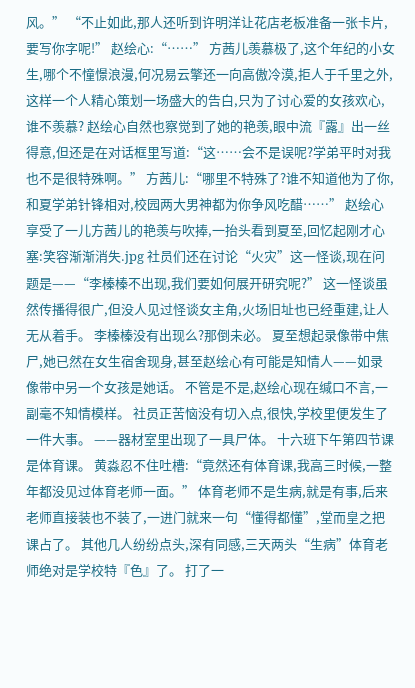风。” “不止如此,那人还听到许明洋让花店老板准备一张卡片, 要写你字呢!” 赵绘心:“……” 方茜儿羡慕极了,这个年纪的小女生,哪个不憧憬浪漫,何况易云擎还一向高傲冷漠,拒人于千里之外,这样一个人精心策划一场盛大的告白,只为了讨心爱的女孩欢心,谁不羡慕? 赵绘心自然也察觉到了她的艳羡,眼中流『露』出一丝得意,但还是在对话框里写道:“这……会不是误呢?学弟平时对我也不是很特殊啊。” 方茜儿:“哪里不特殊了?谁不知道他为了你,和夏学弟针锋相对,校园两大男神都为你争风吃醋……” 赵绘心享受了一儿方茜儿的艳羡与吹捧,一抬头看到夏至,回忆起刚才心塞:笑容渐渐消失.jpg 社员们还在讨论“火灾”这一怪谈,现在问题是——“李榛榛不出现,我们要如何展开研究呢?” 这一怪谈虽然传播得很广,但没人见过怪谈女主角,火场旧址也已经重建,让人无从着手。 李榛榛没有出现么?那倒未必。 夏至想起录像带中焦尸,她已然在女生宿舍现身,甚至赵绘心有可能是知情人——如录像带中另一个女孩是她话。 不管是不是,赵绘心现在缄口不言,一副毫不知情模样。 社员正苦恼没有切入点,很快,学校里便发生了一件大事。 ——器材室里出现了一具尸体。 十六班下午第四节课是体育课。 黄淼忍不住吐槽:“竟然还有体育课,我高三时候,一整年都没见过体育老师一面。” 体育老师不是生病,就是有事,后来老师直接装也不装了,一进门就来一句“懂得都懂”,堂而皇之把课占了。 其他几人纷纷点头,深有同感,三天两头“生病”体育老师绝对是学校特『色』了。 打了一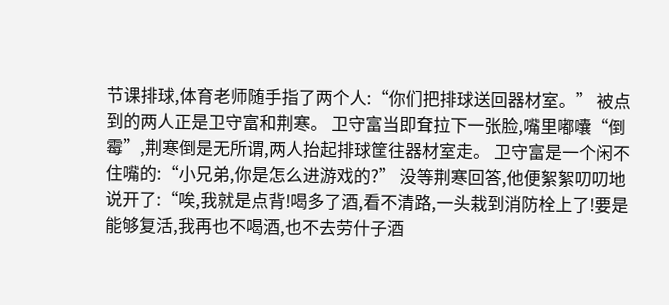节课排球,体育老师随手指了两个人:“你们把排球送回器材室。” 被点到的两人正是卫守富和荆寒。 卫守富当即耷拉下一张脸,嘴里嘟囔“倒霉”,荆寒倒是无所谓,两人抬起排球筐往器材室走。 卫守富是一个闲不住嘴的:“小兄弟,你是怎么进游戏的?” 没等荆寒回答,他便絮絮叨叨地说开了:“唉,我就是点背!喝多了酒,看不清路,一头栽到消防栓上了!要是能够复活,我再也不喝酒,也不去劳什子酒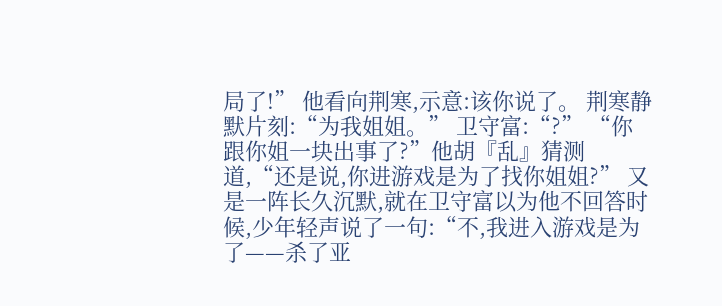局了!” 他看向荆寒,示意:该你说了。 荆寒静默片刻:“为我姐姐。” 卫守富:“?” “你跟你姐一块出事了?”他胡『乱』猜测道,“还是说,你进游戏是为了找你姐姐?” 又是一阵长久沉默,就在卫守富以为他不回答时候,少年轻声说了一句:“不,我进入游戏是为了——杀了亚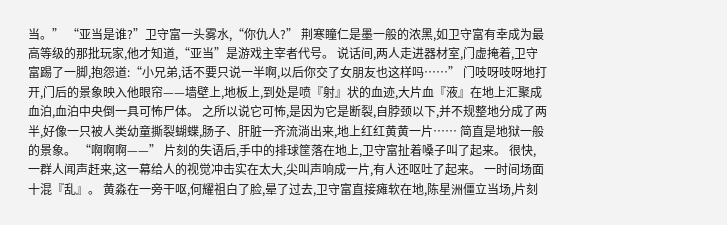当。” “亚当是谁?”卫守富一头雾水,“你仇人?” 荆寒瞳仁是墨一般的浓黑,如卫守富有幸成为最高等级的那批玩家,他才知道,“亚当”是游戏主宰者代号。 说话间,两人走进器材室,门虚掩着,卫守富踢了一脚,抱怨道:“小兄弟,话不要只说一半啊,以后你交了女朋友也这样吗……” 门吱呀吱呀地打开,门后的景象映入他眼帘——墙壁上,地板上,到处是喷『射』状的血迹,大片血『液』在地上汇聚成血泊,血泊中央倒一具可怖尸体。 之所以说它可怖,是因为它是断裂,自脖颈以下,并不规整地分成了两半,好像一只被人类幼童撕裂蝴蝶,肠子、肝脏一齐流淌出来,地上红红黄黄一片…… 简直是地狱一般的景象。 “啊啊啊——” 片刻的失语后,手中的排球筐落在地上,卫守富扯着嗓子叫了起来。 很快,一群人闻声赶来,这一幕给人的视觉冲击实在太大,尖叫声响成一片,有人还呕吐了起来。 一时间场面十混『乱』。 黄淼在一旁干呕,何耀祖白了脸,晕了过去,卫守富直接瘫软在地,陈星洲僵立当场,片刻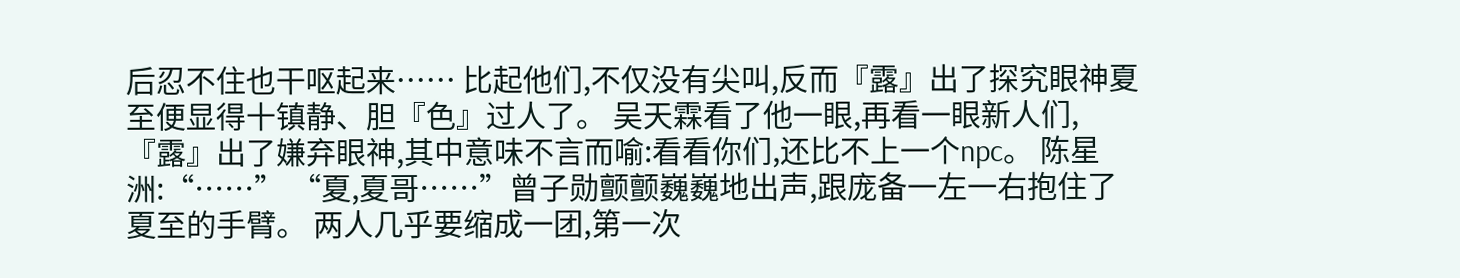后忍不住也干呕起来…… 比起他们,不仅没有尖叫,反而『露』出了探究眼神夏至便显得十镇静、胆『色』过人了。 吴天霖看了他一眼,再看一眼新人们,『露』出了嫌弃眼神,其中意味不言而喻:看看你们,还比不上一个npc。 陈星洲:“……” “夏,夏哥……”曾子勋颤颤巍巍地出声,跟庞备一左一右抱住了夏至的手臂。 两人几乎要缩成一团,第一次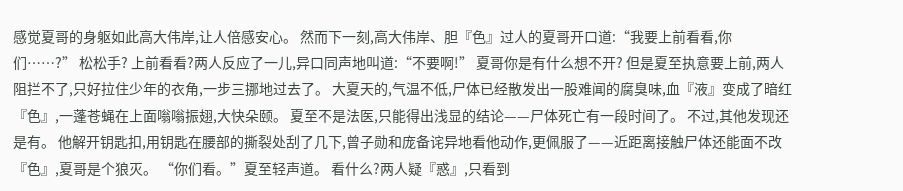感觉夏哥的身躯如此高大伟岸,让人倍感安心。 然而下一刻,高大伟岸、胆『色』过人的夏哥开口道:“我要上前看看,你们……?” 松松手? 上前看看?两人反应了一儿,异口同声地叫道:“不要啊!” 夏哥你是有什么想不开? 但是夏至执意要上前,两人阻拦不了,只好拉住少年的衣角,一步三挪地过去了。 大夏天的,气温不低,尸体已经散发出一股难闻的腐臭味,血『液』变成了暗红『色』,一蓬苍蝇在上面嗡嗡振翅,大快朵颐。 夏至不是法医,只能得出浅显的结论——尸体死亡有一段时间了。 不过,其他发现还是有。 他解开钥匙扣,用钥匙在腰部的撕裂处刮了几下,曾子勋和庞备诧异地看他动作,更佩服了——近距离接触尸体还能面不改『色』,夏哥是个狼灭。 “你们看。”夏至轻声道。 看什么?两人疑『惑』,只看到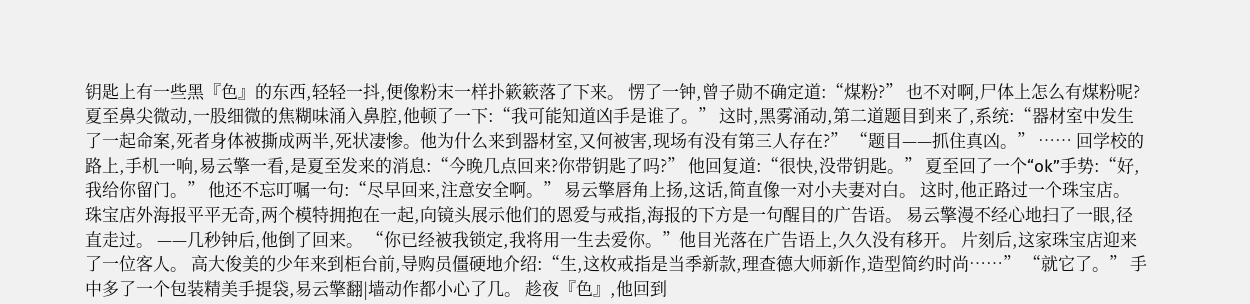钥匙上有一些黑『色』的东西,轻轻一抖,便像粉末一样扑簌簌落了下来。 愣了一钟,曾子勋不确定道:“煤粉?” 也不对啊,尸体上怎么有煤粉呢? 夏至鼻尖微动,一股细微的焦糊味涌入鼻腔,他顿了一下:“我可能知道凶手是谁了。” 这时,黑雾涌动,第二道题目到来了,系统:“器材室中发生了一起命案,死者身体被撕成两半,死状凄惨。他为什么来到器材室,又何被害,现场有没有第三人存在?” “题目——抓住真凶。” …… 回学校的路上,手机一响,易云擎一看,是夏至发来的消息:“今晚几点回来?你带钥匙了吗?” 他回复道:“很快,没带钥匙。” 夏至回了一个“ok”手势:“好,我给你留门。” 他还不忘叮嘱一句:“尽早回来,注意安全啊。” 易云擎唇角上扬,这话,简直像一对小夫妻对白。 这时,他正路过一个珠宝店。 珠宝店外海报平平无奇,两个模特拥抱在一起,向镜头展示他们的恩爱与戒指,海报的下方是一句醒目的广告语。 易云擎漫不经心地扫了一眼,径直走过。 ——几秒钟后,他倒了回来。 “你已经被我锁定,我将用一生去爱你。”他目光落在广告语上,久久没有移开。 片刻后,这家珠宝店迎来了一位客人。 高大俊美的少年来到柜台前,导购员僵硬地介绍:“生,这枚戒指是当季新款,理查德大师新作,造型简约时尚……” “就它了。” 手中多了一个包装精美手提袋,易云擎翻|墙动作都小心了几。 趁夜『色』,他回到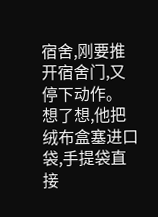宿舍,刚要推开宿舍门,又停下动作。 想了想,他把绒布盒塞进口袋,手提袋直接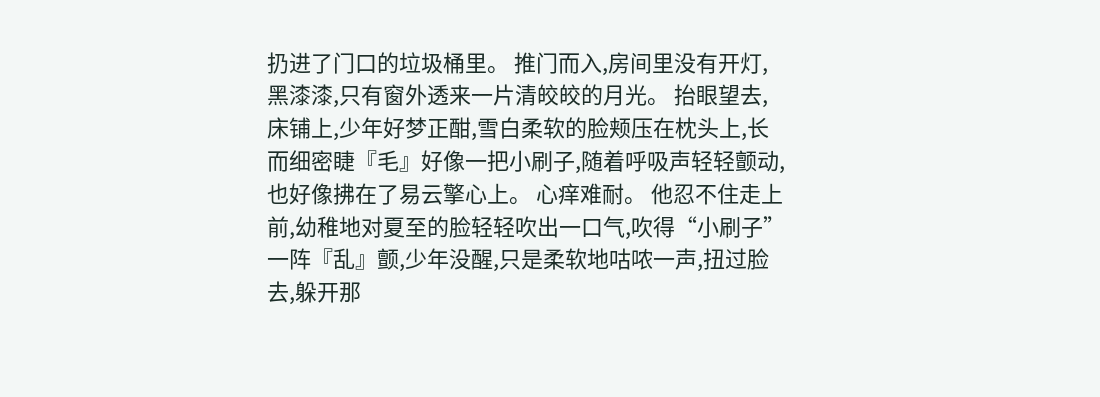扔进了门口的垃圾桶里。 推门而入,房间里没有开灯,黑漆漆,只有窗外透来一片清皎皎的月光。 抬眼望去,床铺上,少年好梦正酣,雪白柔软的脸颊压在枕头上,长而细密睫『毛』好像一把小刷子,随着呼吸声轻轻颤动,也好像拂在了易云擎心上。 心痒难耐。 他忍不住走上前,幼稚地对夏至的脸轻轻吹出一口气,吹得“小刷子”一阵『乱』颤,少年没醒,只是柔软地咕哝一声,扭过脸去,躲开那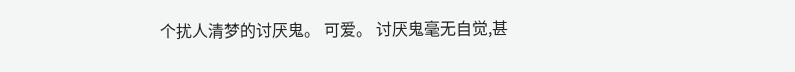个扰人清梦的讨厌鬼。 可爱。 讨厌鬼毫无自觉,甚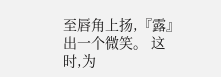至唇角上扬,『露』出一个微笑。 这时,为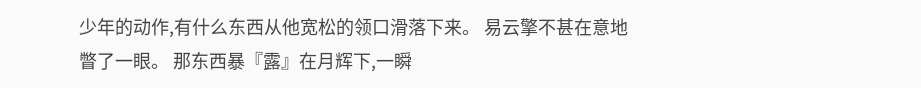少年的动作,有什么东西从他宽松的领口滑落下来。 易云擎不甚在意地瞥了一眼。 那东西暴『露』在月辉下,一瞬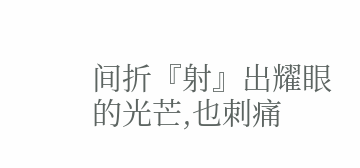间折『射』出耀眼的光芒,也刺痛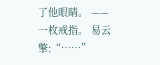了他眼睛。 ——一枚戒指。 易云擎:“……”